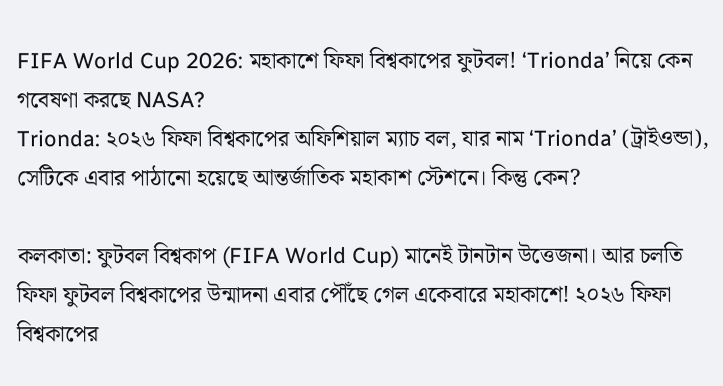FIFA World Cup 2026: মহাকাশে ফিফা বিশ্বকাপের ফুটবল! ‘Trionda’ নিয়ে কেন গবেষণা করছে NASA?
Trionda: ২০২৬ ফিফা বিশ্বকাপের অফিশিয়াল ম্যাচ বল, যার নাম ‘Trionda’ (ট্রাইওন্ডা), সেটিকে এবার পাঠানো হয়েছে আন্তর্জাতিক মহাকাশ স্টেশনে। কিন্তু কেন?

কলকাতা: ফুটবল বিশ্বকাপ (FIFA World Cup) মানেই টানটান উত্তেজনা। আর চলতি ফিফা ফুটবল বিশ্বকাপের উন্মাদনা এবার পৌঁছে গেল একেবারে মহাকাশে! ২০২৬ ফিফা বিশ্বকাপের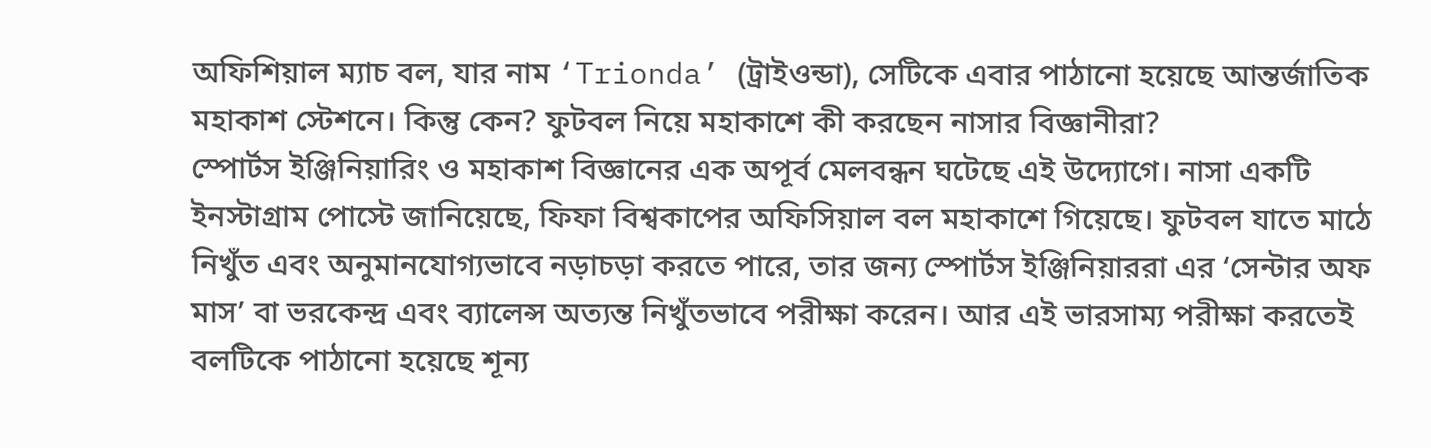অফিশিয়াল ম্যাচ বল, যার নাম ‘Trionda’ (ট্রাইওন্ডা), সেটিকে এবার পাঠানো হয়েছে আন্তর্জাতিক মহাকাশ স্টেশনে। কিন্তু কেন? ফুটবল নিয়ে মহাকাশে কী করছেন নাসার বিজ্ঞানীরা?
স্পোর্টস ইঞ্জিনিয়ারিং ও মহাকাশ বিজ্ঞানের এক অপূর্ব মেলবন্ধন ঘটেছে এই উদ্যোগে। নাসা একটি ইনস্টাগ্রাম পোস্টে জানিয়েছে, ফিফা বিশ্বকাপের অফিসিয়াল বল মহাকাশে গিয়েছে। ফুটবল যাতে মাঠে নিখুঁত এবং অনুমানযোগ্যভাবে নড়াচড়া করতে পারে, তার জন্য স্পোর্টস ইঞ্জিনিয়াররা এর ‘সেন্টার অফ মাস’ বা ভরকেন্দ্র এবং ব্যালেন্স অত্যন্ত নিখুঁতভাবে পরীক্ষা করেন। আর এই ভারসাম্য পরীক্ষা করতেই বলটিকে পাঠানো হয়েছে শূন্য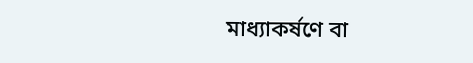মাধ্যাকর্ষণে বা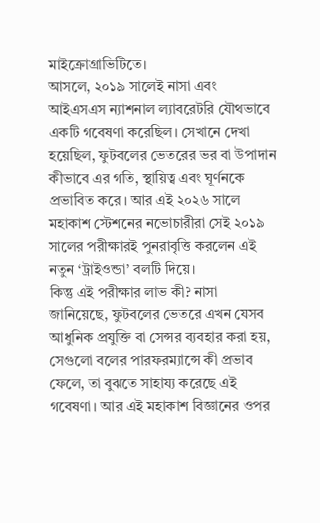মাইক্রোগ্রাভিটিতে।
আসলে, ২০১৯ সালেই নাসা এবং আইএসএস ন্যাশনাল ল্যাবরেটরি যৌথভাবে একটি গবেষণা করেছিল। সেখানে দেখা হয়েছিল, ফুটবলের ভেতরের ভর বা উপাদান কীভাবে এর গতি, স্থায়িত্ব এবং ঘূর্ণনকে প্রভাবিত করে। আর এই ২০২৬ সালে মহাকাশ স্টেশনের নভোচারীরা সেই ২০১৯ সালের পরীক্ষারই পুনরাবৃত্তি করলেন এই নতুন ‘ট্রাইওন্ডা’ বলটি দিয়ে।
কিন্তু এই পরীক্ষার লাভ কী? নাসা জানিয়েছে, ফুটবলের ভেতরে এখন যেসব আধুনিক প্রযুক্তি বা সেন্সর ব্যবহার করা হয়, সেগুলো বলের পারফরম্যান্সে কী প্রভাব ফেলে, তা বুঝতে সাহায্য করেছে এই গবেষণা। আর এই মহাকাশ বিজ্ঞানের ওপর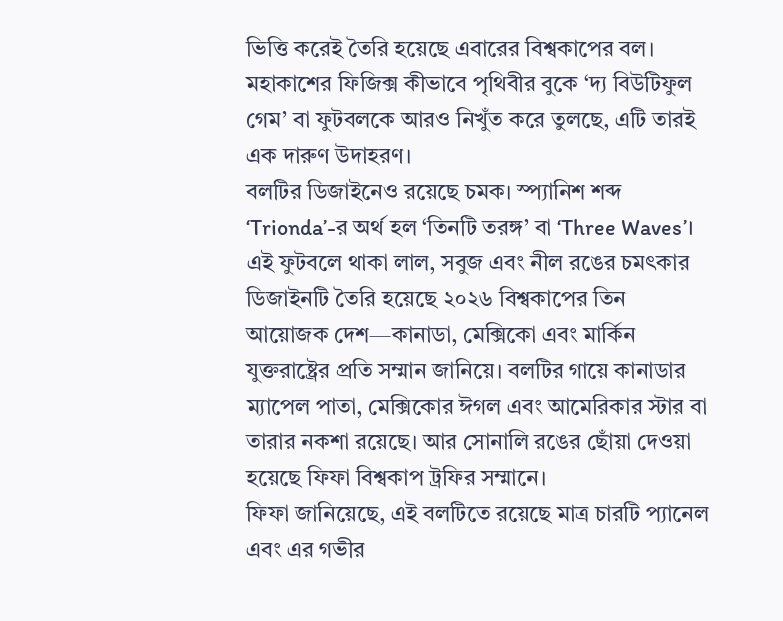ভিত্তি করেই তৈরি হয়েছে এবারের বিশ্বকাপের বল। মহাকাশের ফিজিক্স কীভাবে পৃথিবীর বুকে ‘দ্য বিউটিফুল গেম’ বা ফুটবলকে আরও নিখুঁত করে তুলছে, এটি তারই এক দারুণ উদাহরণ।
বলটির ডিজাইনেও রয়েছে চমক। স্প্যানিশ শব্দ ‘Trionda’-র অর্থ হল ‘তিনটি তরঙ্গ’ বা ‘Three Waves’। এই ফুটবলে থাকা লাল, সবুজ এবং নীল রঙের চমৎকার ডিজাইনটি তৈরি হয়েছে ২০২৬ বিশ্বকাপের তিন আয়োজক দেশ—কানাডা, মেক্সিকো এবং মার্কিন যুক্তরাষ্ট্রের প্রতি সম্মান জানিয়ে। বলটির গায়ে কানাডার ম্যাপেল পাতা, মেক্সিকোর ঈগল এবং আমেরিকার স্টার বা তারার নকশা রয়েছে। আর সোনালি রঙের ছোঁয়া দেওয়া হয়েছে ফিফা বিশ্বকাপ ট্রফির সম্মানে।
ফিফা জানিয়েছে, এই বলটিতে রয়েছে মাত্র চারটি প্যানেল এবং এর গভীর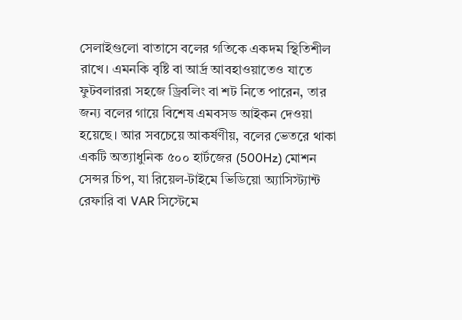সেলাইগুলো বাতাসে বলের গতিকে একদম স্থিতিশীল রাখে। এমনকি বৃষ্টি বা আর্দ্র আবহাওয়াতেও যাতে ফুটবলাররা সহজে ড্রিবলিং বা শট নিতে পারেন, তার জন্য বলের গায়ে বিশেষ এমবসড আইকন দেওয়া হয়েছে। আর সবচেয়ে আকর্ষণীয়, বলের ভেতরে থাকা একটি অত্যাধুনিক ৫০০ হার্টজের (500Hz) মোশন সেন্সর চিপ, যা রিয়েল-টাইমে ভিডিয়ো অ্যাসিস্ট্যান্ট রেফারি বা VAR সিস্টেমে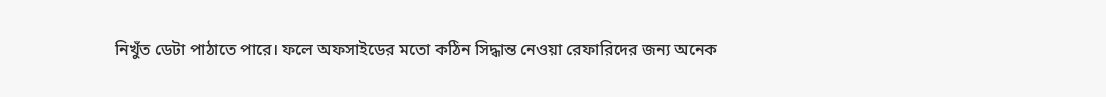নিখুঁত ডেটা পাঠাতে পারে। ফলে অফসাইডের মতো কঠিন সিদ্ধান্ত নেওয়া রেফারিদের জন্য অনেক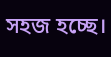সহজ হচ্ছে।